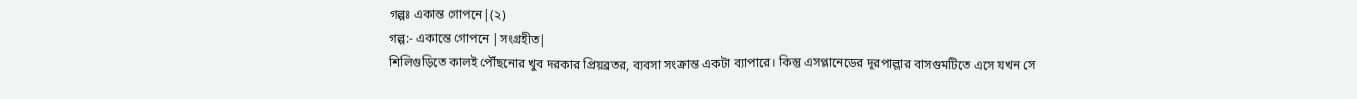গল্পঃ একান্ত গোপনে|(২)
গল্প:- একান্তে গোপনে |সংগ্রহীত|
শিলিগুড়িতে কালই পৌঁছনোর খুব দরকার প্রিয়ব্রতর, ব্যবসা সংক্রান্ত একটা ব্যাপারে। কিন্তু এসপ্লানেডের দূরপাল্লার বাসগুমটিতে এসে যখন সে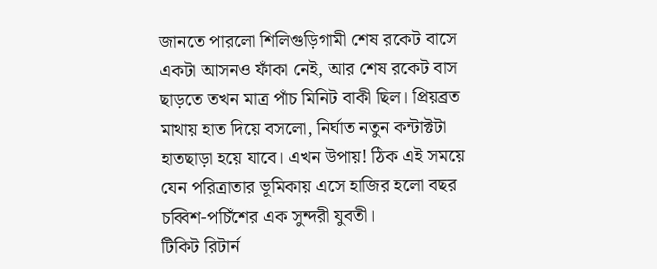জানতে পারলো শিলিগুড়িগামী শেষ রকেট বাসে একটা আসনও ফাঁকা নেই, আর শেষ রকেট বাস ছাড়তে তখন মাত্র পাঁচ মিনিট বাকী ছিল। প্রিয়ব্রত মাথায় হাত দিয়ে বসলো, নির্ঘাত নতুন কন্টাক্টটা হাতছাড়া হয়ে যাবে। এখন উপায়! ঠিক এই সময়ে যেন পরিত্রাতার ভূমিকায় এসে হাজির হলো বছর চব্বিশ-পচিঁশের এক সুন্দরী যুবতী।
টিকিট রিটার্ন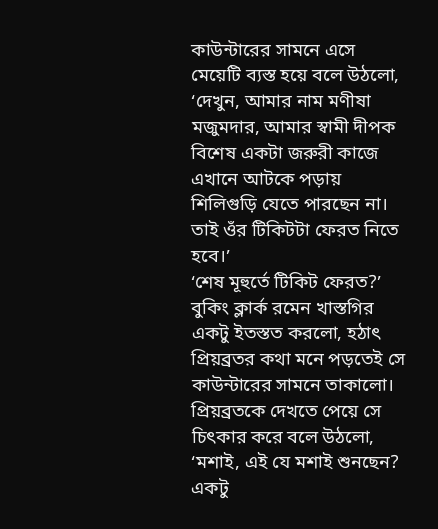কাউন্টারের সামনে এসে মেয়েটি ব্যস্ত হয়ে বলে উঠলো, ‘দেখুন, আমার নাম মণীষা মজুমদার, আমার স্বামী দীপক বিশেষ একটা জরুরী কাজে এখানে আটকে পড়ায় শিলিগুড়ি যেতে পারছেন না। তাই ওঁর টিকিটটা ফেরত নিতে হবে।’
‘শেষ মূহুর্তে টিকিট ফেরত?’ বুকিং ক্লার্ক রমেন খাস্তগির একটু ইতস্তত করলো, হঠাৎ প্রিয়ব্রতর কথা মনে পড়তেই সে কাউন্টারের সামনে তাকালো। প্রিয়ব্রতকে দেখতে পেয়ে সে চিৎকার করে বলে উঠলো, ‘মশাই, এই যে মশাই শুনছেন? একটু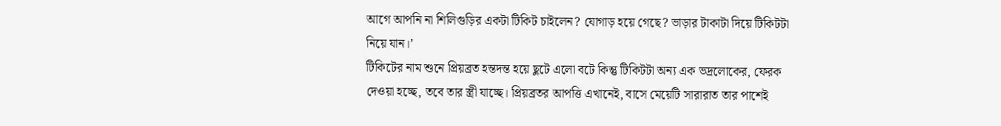আগে আপনি না শিলিগুড়ির একটা টিকিট চাইলেন? যোগাড় হয়ে গেছে? ভাড়ার টাকাটা দিয়ে টিকিটটা নিয়ে যান।’
টিকিটের নাম শুনে প্রিয়ব্রত হন্তদন্ত হয়ে ছুটে এলো বটে কিন্তু টিকিটটা অন্য এক ভদ্রলোকের, ফেরক দেওয়া হচ্ছে, তবে তার স্ত্রী যাচ্ছে। প্রিয়ব্রতর আপত্তি এখানেই, বাসে মেয়েটি সারারাত তার পাশেই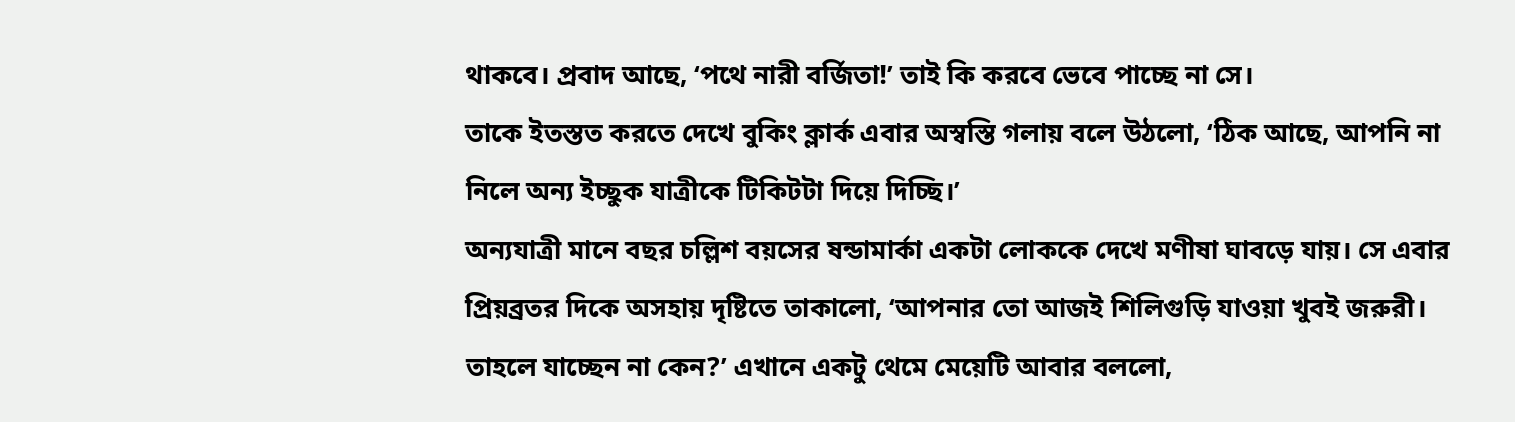থাকবে। প্রবাদ আছে, ‘পথে নারী বর্জিতা!’ তাই কি করবে ভেবে পাচ্ছে না সে।
তাকে ইতস্তত করতে দেখে বুকিং ক্লার্ক এবার অস্বস্তি গলায় বলে উঠলো, ‘ঠিক আছে, আপনি না নিলে অন্য ইচ্ছুক যাত্রীকে টিকিটটা দিয়ে দিচ্ছি।’
অন্যযাত্রী মানে বছর চল্লিশ বয়সের ষন্ডামার্কা একটা লোককে দেখে মণীষা ঘাবড়ে যায়। সে এবার প্রিয়ব্রতর দিকে অসহায় দৃষ্টিতে তাকালো, ‘আপনার তো আজই শিলিগুড়ি যাওয়া খুবই জরুরী। তাহলে যাচ্ছেন না কেন?’ এখানে একটু থেমে মেয়েটি আবার বললো,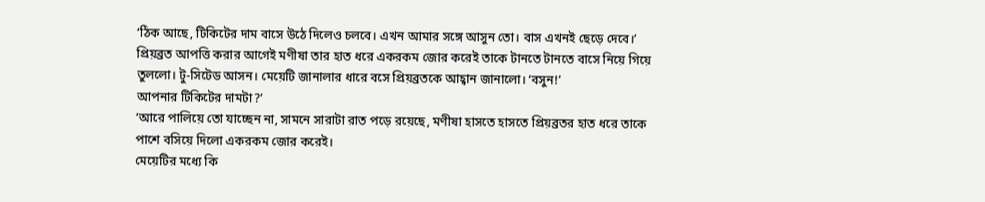‘ঠিক আছে, টিকিটের দাম বাসে উঠে দিলেও চলবে। এখন আমার সঙ্গে আসুন তো। বাস এখনই ছেড়ে দেবে।’
প্রিয়ব্রত আপত্তি করার আগেই মণীষা তার হাত ধরে একরকম জোর করেই তাকে টানতে টানতে বাসে নিয়ে গিয়ে তুললো। টু-সিটেড আসন। মেয়েটি জানালার ধারে বসে প্রিয়ব্রতকে আহ্বান জানালো। ‘বসুন!’
আপনার টিকিটের দামটা?’
‘আরে পালিয়ে তো যাচ্ছেন না, সামনে সারাটা রাত পড়ে রয়েছে, মণীষা হাসতে হাসতে প্রিয়ব্রতর হাত ধরে তাকে পাশে বসিয়ে দিলো একরকম জোর করেই।
মেয়েটির মধ্যে কি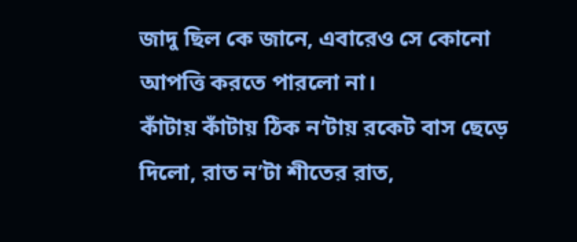জাদু ছিল কে জানে, এবারেও সে কোনো আপত্তি করতে পারলো না।
কাঁটায় কাঁটায় ঠিক ন’টায় রকেট বাস ছেড়ে দিলো, রাত ন’টা শীতের রাত,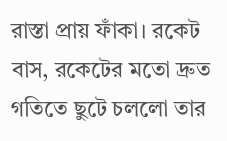রাস্তা প্রায় ফাঁকা। রকেট বাস, রকেটের মতো দ্রুত গতিতে ছুটে চললো তার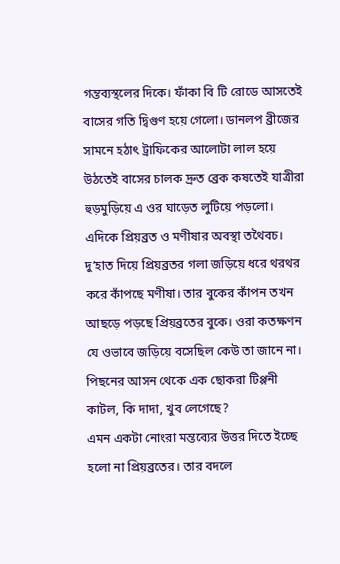গন্তব্যস্থলের দিকে। ফাঁকা বি টি রোডে আসতেই বাসের গতি দ্বিগুণ হয়ে গেলো। ডানলপ ব্রীজের সামনে হঠাৎ ট্রাফিকের আলোটা লাল হয়ে উঠতেই বাসের চালক দ্রুত ব্রেক কষতেই যাত্রীরা হুড়মুড়িয়ে এ ওর ঘাড়েত লুটিয়ে পড়লো।
এদিকে প্রিয়ব্রত ও মণীষার অবস্থা তথৈবচ। দু’হাত দিয়ে প্রিয়ব্রতর গলা জড়িয়ে ধরে থরথর করে কাঁপছে মণীষা। তার বুকের কাঁপন তখন আছড়ে পড়ছে প্রিয়ব্রতের বুকে। ওরা কতক্ষণন যে ওভাবে জড়িয়ে বসেছিল কেউ তা জানে না। পিছনের আসন থেকে এক ছোকরা টিপ্পনী কাটল, কি দাদা, খুব লেগেছে?
এমন একটা নোংরা মন্তব্যের উত্তর দিতে ইচ্ছে হলো না প্রিয়ব্রতের। তার বদলে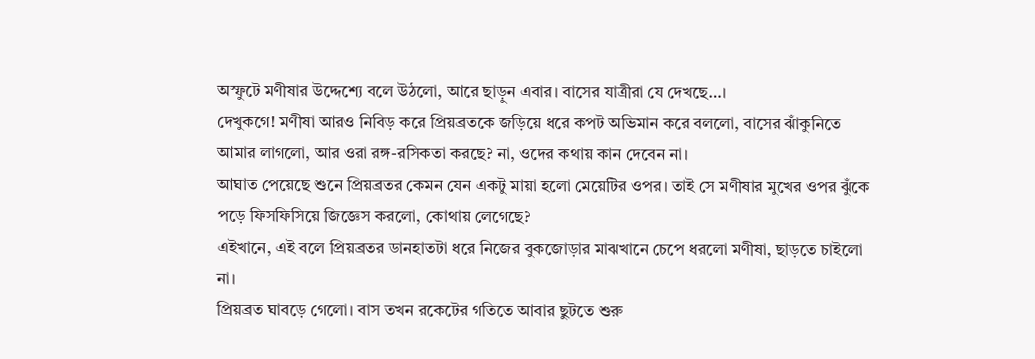অস্ফুটে মণীষার উদ্দেশ্যে বলে উঠলো, আরে ছাড়ুন এবার। বাসের যাত্রীরা যে দেখছে…।
দেখুকগে! মণীষা আরও নিবিড় করে প্রিয়ব্রতকে জড়িয়ে ধরে কপট অভিমান করে বললো, বাসের ঝাঁকুনিতে আমার লাগলো, আর ওরা রঙ্গ-রসিকতা করছে? না, ওদের কথায় কান দেবেন না।
আঘাত পেয়েছে শুনে প্রিয়ব্রতর কেমন যেন একটু মায়া হলো মেয়েটির ওপর। তাই সে মণীষার মুখের ওপর ঝুঁকে পড়ে ফিসফিসিয়ে জিজ্ঞেস করলো, কোথায় লেগেছে?
এইখানে, এই বলে প্রিয়ব্রতর ডানহাতটা ধরে নিজের বুকজোড়ার মাঝখানে চেপে ধরলো মণীষা, ছাড়তে চাইলো না।
প্রিয়ব্রত ঘাবড়ে গেলো। বাস তখন রকেটের গতিতে আবার ছুটতে শুরু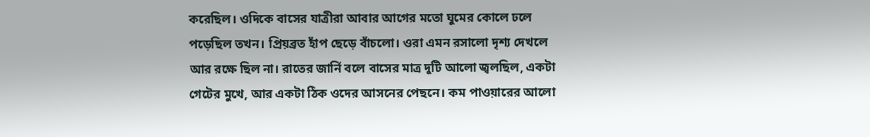করেছিল। ওদিকে বাসের যাত্রীরা আবার আগের মতো ঘুমের কোলে ঢলে পড়েছিল তখন। প্রিয়ব্রত হাঁপ ছেড়ে বাঁচলো। ওরা এমন রসালো দৃশ্য দেখলে আর রক্ষে ছিল না। রাতের জার্নি বলে বাসের মাত্র দুটি আলো জ্বলছিল, একটা গেটের মুখে, আর একটা ঠিক ওদের আসনের পেছনে। কম পাওয়ারের আলো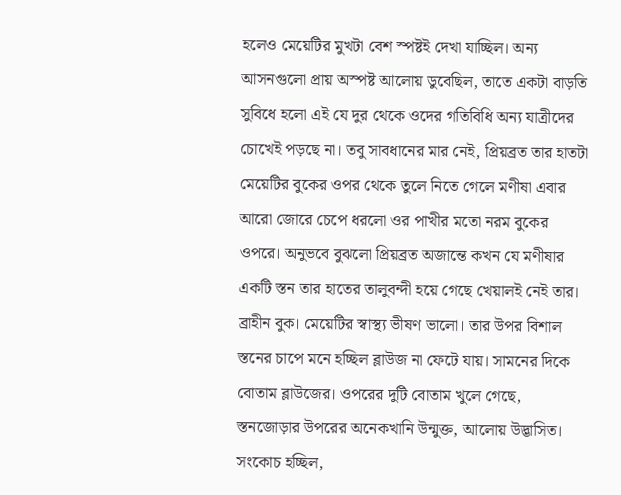হলেও মেয়েটির মুখটা বেশ স্পষ্টই দেখা যাচ্ছিল। অন্য আসনগুলো প্রায় অস্পষ্ট আলোয় ডুবেছিল, তাতে একটা বাড়তি সুবিধে হলো এই যে দুর থেকে ওদের গতিবিধি অন্য যাত্রীদের চোখেই পড়ছে না। তবু সাবধানের মার নেই, প্রিয়ব্রত তার হাতটা মেয়েটির বুকের ওপর থেকে তুলে নিতে গেলে মণীষা এবার আরো জোরে চেপে ধরলো ওর পাখীর মতো নরম বুকের ওপরে। অনুভবে বুঝলো প্রিয়ব্রত অজান্তে কখন যে মণীষার একটি স্তন তার হাতের তালুবন্দী হয়ে গেছে খেয়ালই নেই তার। ব্রাহীন বুক। মেয়েটির স্বাস্থ্য ভীষণ ভালো। তার উপর বিশাল স্তনের চাপে মনে হচ্ছিল ব্লাউজ না ফেটে যায়। সামনের দিকে বোতাম ব্লাউজের। ওপরের দুটি বোতাম খুলে গেছে, স্তনজোড়ার উপরের অনেকখানি উন্মুক্ত, আলোয় উদ্ভাসিত। সংকোচ হচ্ছিল,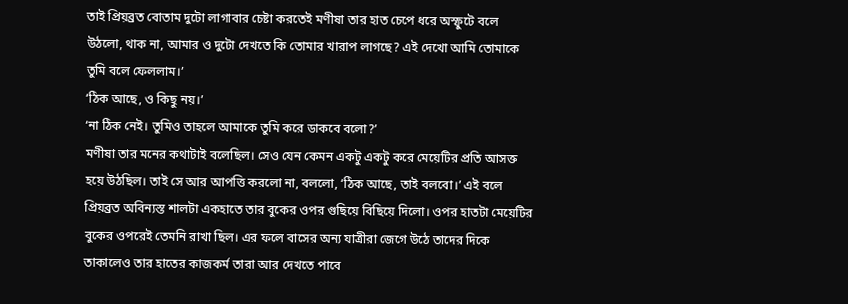তাই প্রিয়ব্রত বোতাম দুটো লাগাবার চেষ্টা করতেই মণীষা তার হাত চেপে ধরে অস্ফুটে বলে উঠলো, থাক না, আমার ও দুটো দেখতে কি তোমার খারাপ লাগছে? এই দেখো আমি তোমাকে তুমি বলে ফেললাম।’
‘ঠিক আছে, ও কিছু নয়।’
‘না ঠিক নেই। তুমিও তাহলে আমাকে তুমি করে ডাকবে বলো?’
মণীষা তার মনের কথাটাই বলেছিল। সেও যেন কেমন একটু একটু করে মেয়েটির প্রতি আসক্ত হয়ে উঠছিল। তাই সে আর আপত্তি করলো না, বললো, ‘ঠিক আছে, তাই বলবো।’ এই বলে প্রিয়ব্রত অবিন্যস্ত শালটা একহাতে তার বুকের ওপর গুছিয়ে বিছিয়ে দিলো। ওপর হাতটা মেয়েটির বুকের ওপরেই তেমনি রাখা ছিল। এর ফলে বাসের অন্য যাত্রীরা জেগে উঠে তাদের দিকে তাকালেও তার হাতের কাজকর্ম তারা আর দেখতে পাবে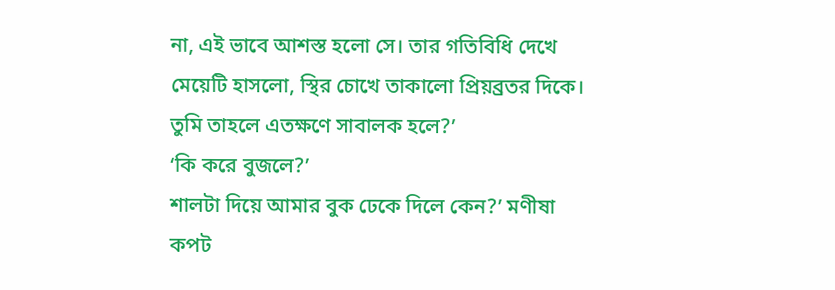না, এই ভাবে আশস্ত হলো সে। তার গতিবিধি দেখে মেয়েটি হাসলো, স্থির চোখে তাকালো প্রিয়ব্রতর দিকে। তুমি তাহলে এতক্ষণে সাবালক হলে?’
‘কি করে বুজলে?’
শালটা দিয়ে আমার বুক ঢেকে দিলে কেন?’ মণীষা কপট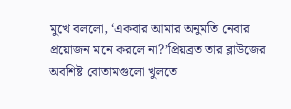মুখে বললো, ‘একবার আমার অনুমতি নেবার প্রয়োজন মনে করলে না?’প্রিয়ব্রত তার ব্লাউজের অবশিষ্ট বোতামগুলো খুলতে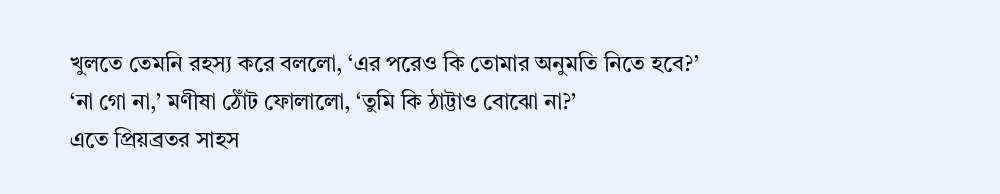খুলতে তেমনি রহস্য করে বললো, ‘এর পরেও কি তোমার অনুমতি নিতে হবে?’
‘না গো না,’ মণীষা ঠোঁট ফোলালো, ‘তুমি কি ঠাট্টাও বোঝো না?’
এতে প্রিয়ব্রতর সাহস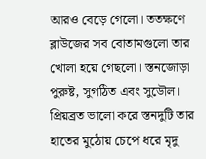আরও বেড়ে গেলো। ততক্ষণে ব্লাউজের সব বোতামগুলো তার খোলা হয়ে গেছলো। স্তনজোড়া পুরুষ্ট, সুগঠিত এবং সুডৌল। প্রিয়ব্রত ভালো করে স্তনদুটি তার হাতের মুঠোয় চেপে ধরে মৃদু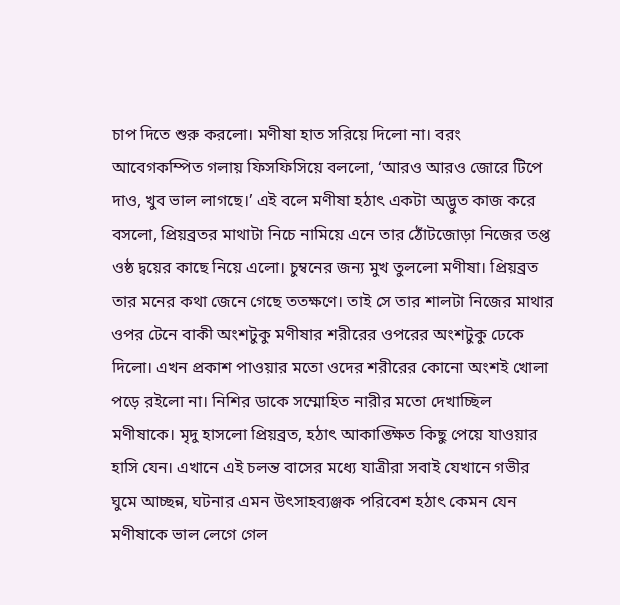চাপ দিতে শুরু করলো। মণীষা হাত সরিয়ে দিলো না। বরং আবেগকম্পিত গলায় ফিসফিসিয়ে বললো, ‘আরও আরও জোরে টিপে দাও, খুব ভাল লাগছে।’ এই বলে মণীষা হঠাৎ একটা অদ্ভুত কাজ করে বসলো, প্রিয়ব্রতর মাথাটা নিচে নামিয়ে এনে তার ঠোঁটজোড়া নিজের তপ্ত ওষ্ঠ দ্বয়ের কাছে নিয়ে এলো। চুম্বনের জন্য মুখ তুললো মণীষা। প্রিয়ব্রত তার মনের কথা জেনে গেছে ততক্ষণে। তাই সে তার শালটা নিজের মাথার ওপর টেনে বাকী অংশটুকু মণীষার শরীরের ওপরের অংশটুকু ঢেকে দিলো। এখন প্রকাশ পাওয়ার মতো ওদের শরীরের কোনো অংশই খোলা পড়ে রইলো না। নিশির ডাকে সম্মোহিত নারীর মতো দেখাচ্ছিল মণীষাকে। মৃদু হাসলো প্রিয়ব্রত, হঠাৎ আকাঙ্ক্ষিত কিছু পেয়ে যাওয়ার হাসি যেন। এখানে এই চলন্ত বাসের মধ্যে যাত্রীরা সবাই যেখানে গভীর ঘুমে আচ্ছন্ন, ঘটনার এমন উৎসাহব্যঞ্জক পরিবেশ হঠাৎ কেমন যেন মণীষাকে ভাল লেগে গেল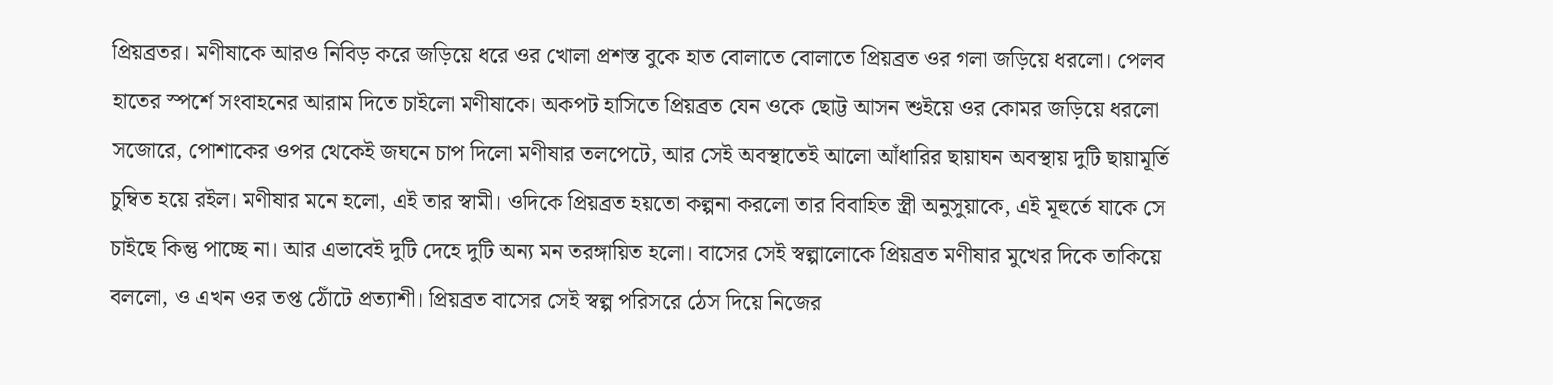প্রিয়ব্রতর। মণীষাকে আরও নিবিড় করে জড়িয়ে ধরে ওর খোলা প্রশস্ত বুকে হাত বোলাতে বোলাতে প্রিয়ব্রত ওর গলা জড়িয়ে ধরলো। পেলব হাতের স্পর্শে সংবাহনের আরাম দিতে চাইলো মণীষাকে। অকপট হাসিতে প্রিয়ব্রত যেন ওকে ছোট্ট আসন শুইয়ে ওর কোমর জড়িয়ে ধরলো সজোরে, পোশাকের ওপর থেকেই জঘনে চাপ দিলো মণীষার তলপেটে, আর সেই অবস্থাতেই আলো আঁধারির ছায়াঘন অবস্থায় দুটি ছায়ামূর্তি চুম্বিত হয়ে রইল। মণীষার মনে হলো, এই তার স্বামী। ওদিকে প্রিয়ব্রত হয়তো কল্পনা করলো তার বিবাহিত স্ত্রী অনুসুয়াকে, এই মূহুর্তে যাকে সে চাইছে কিন্তু পাচ্ছে না। আর এভাবেই দুটি দেহে দুটি অন্য মন তরঙ্গায়িত হলো। বাসের সেই স্বল্পালোকে প্রিয়ব্রত মণীষার মুখের দিকে তাকিয়ে বললো, ও এখন ওর তপ্ত ঠোঁটে প্রত্যাশী। প্রিয়ব্রত বাসের সেই স্বল্প পরিসরে ঠেস দিয়ে নিজের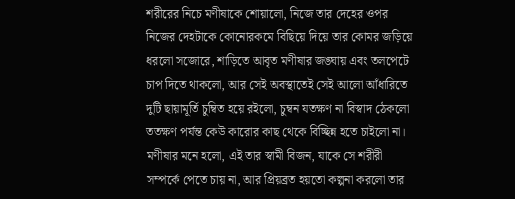শরীরের নিচে মণীষাকে শোয়ালো, নিজে তার দেহের ওপর নিজের দেহটাকে কোনোরকমে বিছিয়ে দিয়ে তার কোমর জড়িয়ে ধরলো সজোরে, শাড়িতে আবৃত মণীষার জঙ্ঘায় এবং তলপেটে চাপ দিতে থাকলো, আর সেই অবস্থাতেই সেই আলো আঁধারিতে দুটি ছায়ামূর্তি চুম্বিত হয়ে রইলো, চুম্বন যতক্ষণ না বিস্বাদ ঠেকলো ততক্ষণ পর্যন্ত কেউ কারোর কাছ থেকে বিচ্ছিন্ন হতে চাইলো না। মণীষার মনে হলো, এই তার স্বামী বিজন, যাকে সে শরীরী সম্পর্কে পেতে চায় না, আর প্রিয়ব্রত হয়তো কল্পনা করলো তার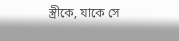স্ত্রীকে, যাকে সে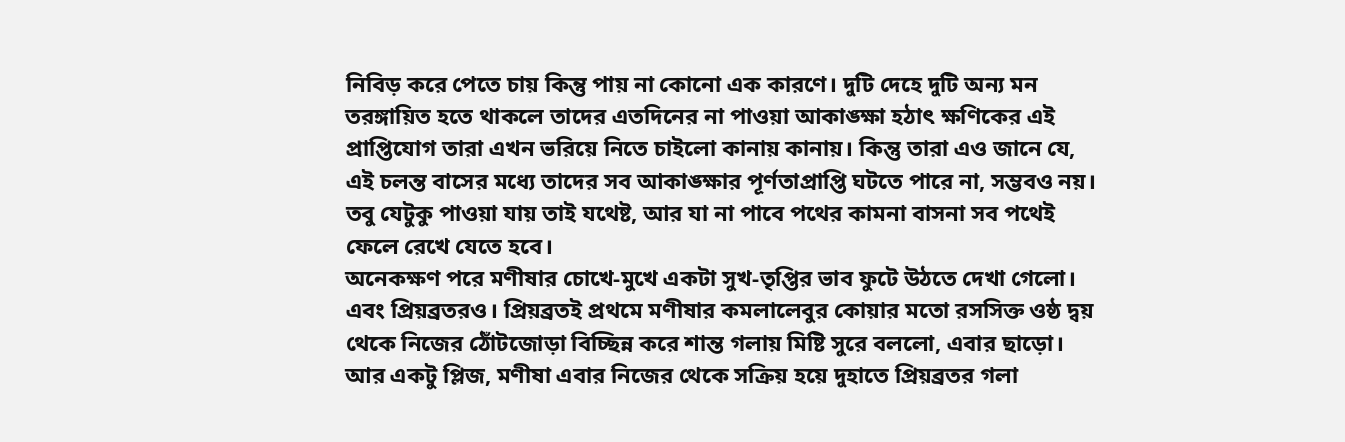নিবিড় করে পেতে চায় কিন্তু পায় না কোনো এক কারণে। দুটি দেহে দুটি অন্য মন তরঙ্গায়িত হতে থাকলে তাদের এতদিনের না পাওয়া আকাঙ্ক্ষা হঠাৎ ক্ষণিকের এই প্রাপ্তিযোগ তারা এখন ভরিয়ে নিতে চাইলো কানায় কানায়। কিন্তু তারা এও জানে যে, এই চলন্ত বাসের মধ্যে তাদের সব আকাঙ্ক্ষার পূর্ণতাপ্রাপ্তি ঘটতে পারে না, সম্ভবও নয়। তবু যেটুকু পাওয়া যায় তাই যথেষ্ট, আর যা না পাবে পথের কামনা বাসনা সব পথেই ফেলে রেখে যেতে হবে।
অনেকক্ষণ পরে মণীষার চোখে-মুখে একটা সুখ-তৃপ্তির ভাব ফুটে উঠতে দেখা গেলো। এবং প্রিয়ব্রতরও। প্রিয়ব্রতই প্রথমে মণীষার কমলালেবুর কোয়ার মতো রসসিক্ত ওষ্ঠ দ্বয় থেকে নিজের ঠোঁটজোড়া বিচ্ছিন্ন করে শান্ত গলায় মিষ্টি সুরে বললো, এবার ছাড়ো।
আর একটু প্লিজ, মণীষা এবার নিজের থেকে সক্রিয় হয়ে দুহাতে প্রিয়ব্রতর গলা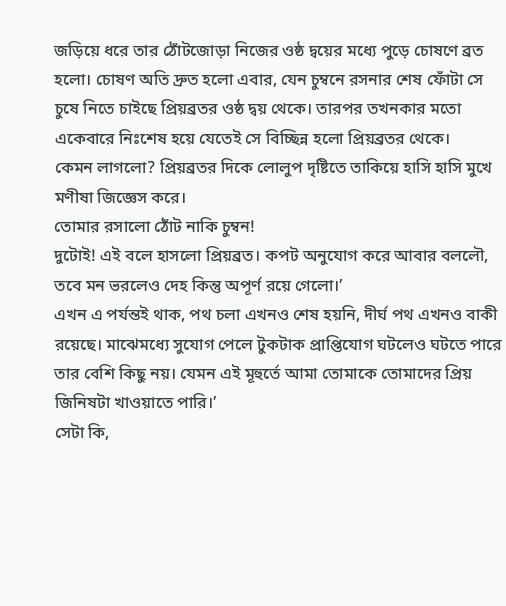জড়িয়ে ধরে তার ঠোঁটজোড়া নিজের ওষ্ঠ দ্বয়ের মধ্যে পুড়ে চোষণে ব্রত হলো। চোষণ অতি দ্রুত হলো এবার, যেন চুম্বনে রসনার শেষ ফোঁটা সে চুষে নিতে চাইছে প্রিয়ব্রতর ওষ্ঠ দ্বয় থেকে। তারপর তখনকার মতো একেবারে নিঃশেষ হয়ে যেতেই সে বিচ্ছিন্ন হলো প্রিয়ব্রতর থেকে।
কেমন লাগলো? প্রিয়ব্রতর দিকে লোলুপ দৃষ্টিতে তাকিয়ে হাসি হাসি মুখে মণীষা জিজ্ঞেস করে।
তোমার রসালো ঠোঁট নাকি চুম্বন!
দুটোই! এই বলে হাসলো প্রিয়ব্রত। কপট অনুযোগ করে আবার বললৌ, তবে মন ভরলেও দেহ কিন্তু অপূর্ণ রয়ে গেলো।’
এখন এ পর্যন্তই থাক, পথ চলা এখনও শেষ হয়নি, দীর্ঘ পথ এখনও বাকী রয়েছে। মাঝেমধ্যে সুযোগ পেলে টুকটাক প্রাপ্তিযোগ ঘটলেও ঘটতে পারে তার বেশি কিছু নয়। যেমন এই মূহুর্তে আমা তোমাকে তোমাদের প্রিয় জিনিষটা খাওয়াতে পারি।’
সেটা কি,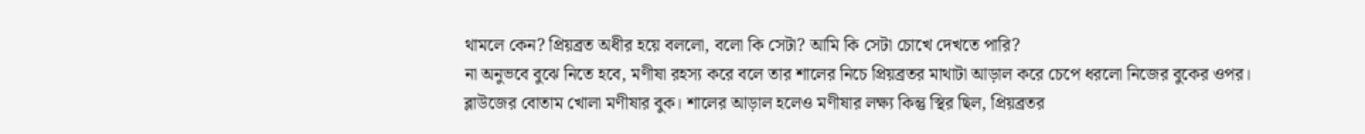থামলে কেন? প্রিয়ব্রত অধীর হয়ে বললো, বলো কি সেটা? আমি কি সেটা চোখে দেখতে পারি?
না অনুভবে বুঝে নিতে হবে, মণীষা রহস্য করে বলে তার শালের নিচে প্রিয়ব্রতর মাথাটা আড়াল করে চেপে ধরলো নিজের বুকের ওপর। ব্লাউজের বোতাম খোলা মণীষার বুক। শালের আড়াল হলেও মণীষার লক্ষ্য কিন্তু স্থির ছিল, প্রিয়ব্রতর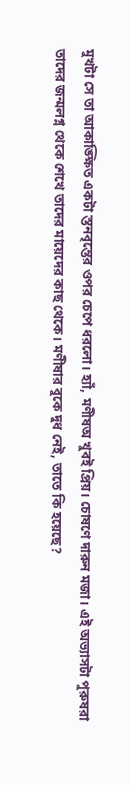মুখটা সে তা আকাঙ্ক্ষিত একটা স্তনবৃন্তের ওপর চেপে ধরলো। হ্যাঁ, মণীষঅ খুবই প্রিয়। চোষণে দারুন মজা। এই অভ্যাসটা পুরুষরা তাদের জন্মলগ্ন থেকে শেখে তাদের মায়েদের কাছ থেকে। মণীষার বুকে দুধ নেই, তাতে কি হয়েছে?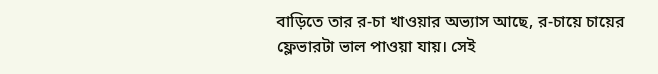বাড়িতে তার র-চা খাওয়ার অভ্যাস আছে, র-চায়ে চায়ের ফ্লেভারটা ভাল পাওয়া যায়। সেই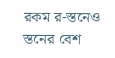রকম র-স্তনেও স্তনের বেশ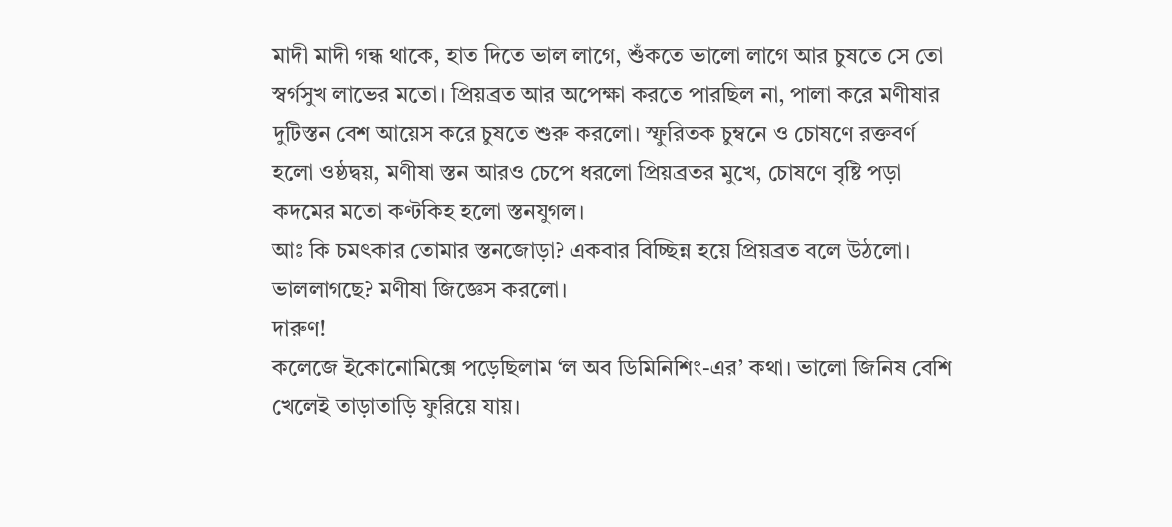মাদী মাদী গন্ধ থাকে, হাত দিতে ভাল লাগে, শুঁকতে ভালো লাগে আর চুষতে সে তো স্বর্গসুখ লাভের মতো। প্রিয়ব্রত আর অপেক্ষা করতে পারছিল না, পালা করে মণীষার দুটিস্তন বেশ আয়েস করে চুষতে শুরু করলো। স্ফুরিতক চুম্বনে ও চোষণে রক্তবর্ণ হলো ওষ্ঠদ্বয়, মণীষা স্তন আরও চেপে ধরলো প্রিয়ব্রতর মুখে, চোষণে বৃষ্টি পড়া কদমের মতো কণ্টকিহ হলো স্তনযুগল।
আঃ কি চমৎকার তোমার স্তনজোড়া? একবার বিচ্ছিন্ন হয়ে প্রিয়ব্রত বলে উঠলো।
ভাললাগছে? মণীষা জিজ্ঞেস করলো।
দারুণ!
কলেজে ইকোনোমিক্সে পড়েছিলাম ‘ল অব ডিমিনিশিং-এর’ কথা। ভালো জিনিষ বেশি খেলেই তাড়াতাড়ি ফুরিয়ে যায়।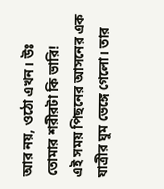আর নয়, ওঠো এখন। উঃ তোমার শরীরটা কি ভারি!
এই সময় পিছনের আসনের এক যাত্রীর ঘুম ভেঙ্গে গেলো। তার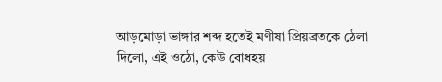আড়মোড়া ভাঙ্গার শব্দ হতেই মণীষা প্রিয়ব্রতকে ঠেলা দিলো, এই ওঠো, কেউ বোধহয়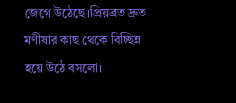জেগে উঠেছে।প্রিয়ব্রত দ্রুত মণীষার কাছ থেকে বিচ্ছিন্ন হয়ে উঠে বসলো।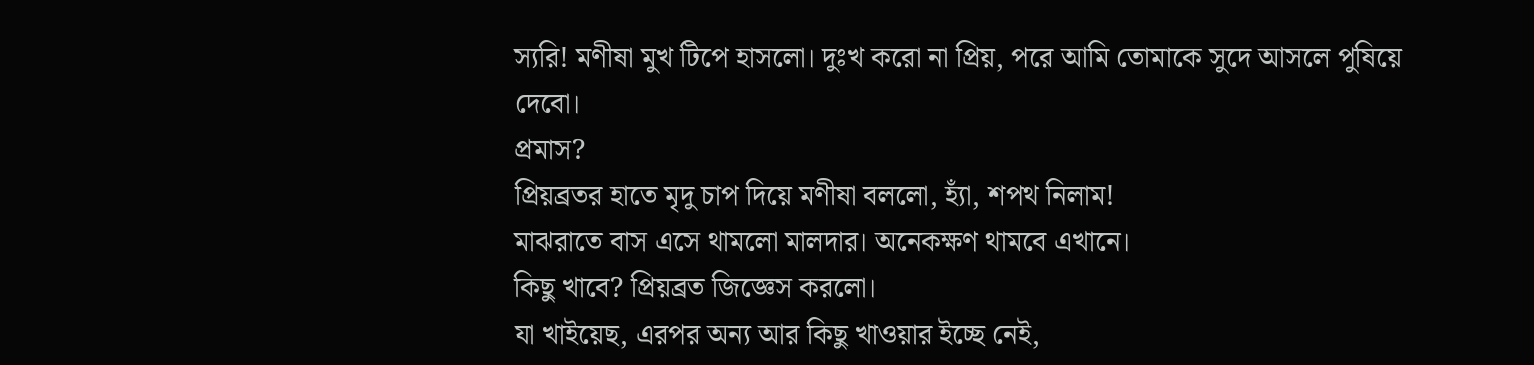স্যরি! মণীষা মুখ টিপে হাসলো। দুঃখ করো না প্রিয়, পরে আমি তোমাকে সুদে আসলে পুষিয়ে দেবো।
প্রমাস?
প্রিয়ব্রতর হাতে মৃদু চাপ দিয়ে মণীষা বললো, হ্যাঁ, শপথ নিলাম!
মাঝরাতে বাস এসে থামলো মালদার। অনেকক্ষণ থামবে এখানে।
কিছু খাবে? প্রিয়ব্রত জিজ্ঞেস করলো।
যা খাইয়েছ, এরপর অন্য আর কিছু খাওয়ার ইচ্ছে নেই,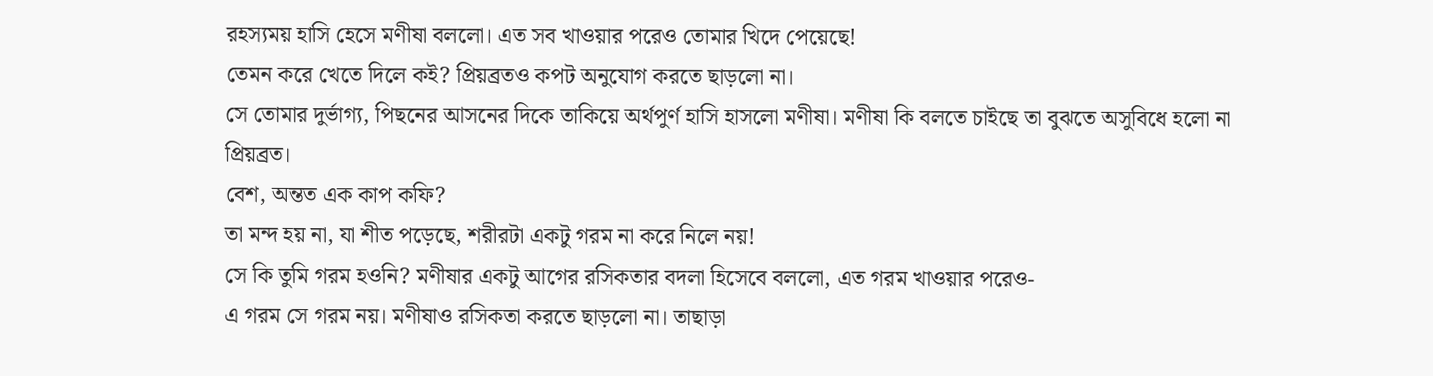রহস্যময় হাসি হেসে মণীষা বললো। এত সব খাওয়ার পরেও তোমার খিদে পেয়েছে!
তেমন করে খেতে দিলে কই? প্রিয়ব্রতও কপট অনুযোগ করতে ছাড়লো না।
সে তোমার দুর্ভাগ্য, পিছনের আসনের দিকে তাকিয়ে অর্থপুর্ণ হাসি হাসলো মণীষা। মণীষা কি বলতে চাইছে তা বুঝতে অসুবিধে হলো না প্রিয়ব্রত।
বেশ, অন্তত এক কাপ কফি?
তা মন্দ হয় না, যা শীত পড়েছে, শরীরটা একটু গরম না করে নিলে নয়!
সে কি তুমি গরম হওনি? মণীষার একটু আগের রসিকতার বদলা হিসেবে বললো, এত গরম খাওয়ার পরেও-
এ গরম সে গরম নয়। মণীষাও রসিকতা করতে ছাড়লো না। তাছাড়া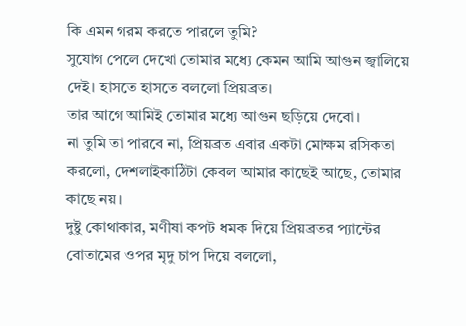কি এমন গরম করতে পারলে তুমি?
সুযোগ পেলে দেখো তোমার মধ্যে কেমন আমি আগুন জ্বালিয়ে দেই। হাসতে হাসতে বললো প্রিয়ব্রত।
তার আগে আমিই তোমার মধ্যে আগুন ছড়িয়ে দেবো।
না তুমি তা পারবে না, প্রিয়ব্রত এবার একটা মোক্ষম রসিকতা করলো, দেশলাইকাঠিটা কেবল আমার কাছেই আছে, তোমার কাছে নয়।
দুষ্টু কোথাকার, মণীষা কপট ধমক দিয়ে প্রিয়ব্রতর প্যান্টের বোতামের ওপর মৃদু চাপ দিয়ে বললো,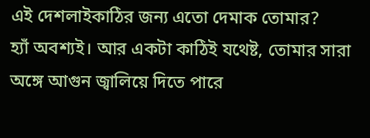এই দেশলাইকাঠির জন্য এতো দেমাক তোমার?
হ্যাঁ অবশ্যই। আর একটা কাঠিই যথেষ্ট, তোমার সারা অঙ্গে আগুন জ্বালিয়ে দিতে পারে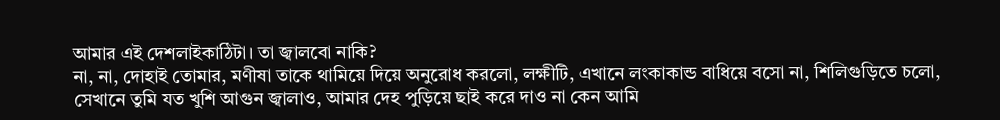আমার এই দেশলাইকাঠিটা। তা জ্বালবো নাকি?
না, না, দোহাই তোমার, মণীষা তাকে থামিয়ে দিয়ে অনুরোধ করলো, লক্ষীটি, এখানে লংকাকান্ড বাধিয়ে বসো না, শিলিগুড়িতে চলো, সেখানে তুমি যত খুশি আগুন জ্বালাও, আমার দেহ পুড়িয়ে ছাই করে দাও না কেন আমি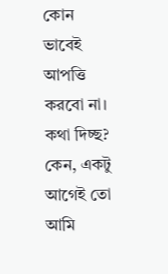কোন ভাবেই আপত্তি করবো না।
কথা দিচ্ছ?
কেন, একটু আগেই তো আমি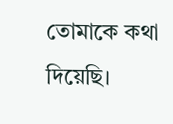তোমাকে কথা দিয়েছি।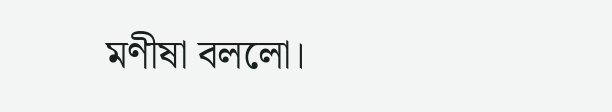মণীষা বললো।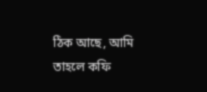ঠিক আছে, আমি তাহলে কফি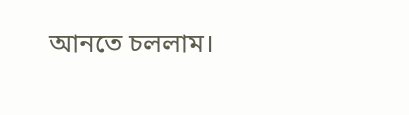আনতে চললাম।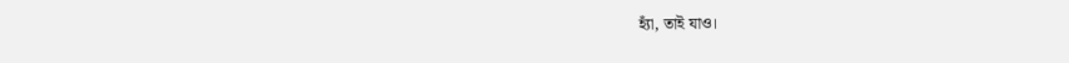হ্যাঁ, তাই যাও।